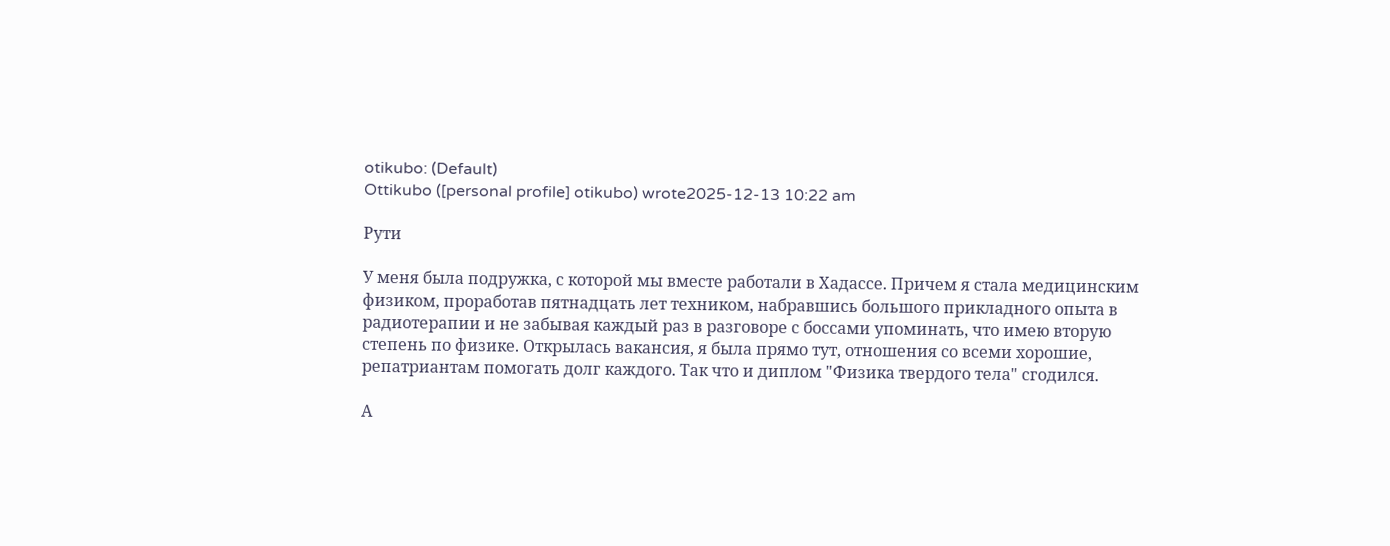otikubo: (Default)
Ottikubo ([personal profile] otikubo) wrote2025-12-13 10:22 am

Рути

У меня была подружка, с которой мы вместе работали в Хадассе. Причем я стала медицинским физиком, проработав пятнадцать лет техником, набравшись большого прикладного опыта в радиотерапии и не забывая каждый раз в разговоре с боссами упоминать, что имею вторую степень по физике. Открылась вакансия, я была прямо тут, отношения со всеми хорошие, репатриантам помогать долг каждого. Так что и диплом "Физика твердого тела" сгодился.

А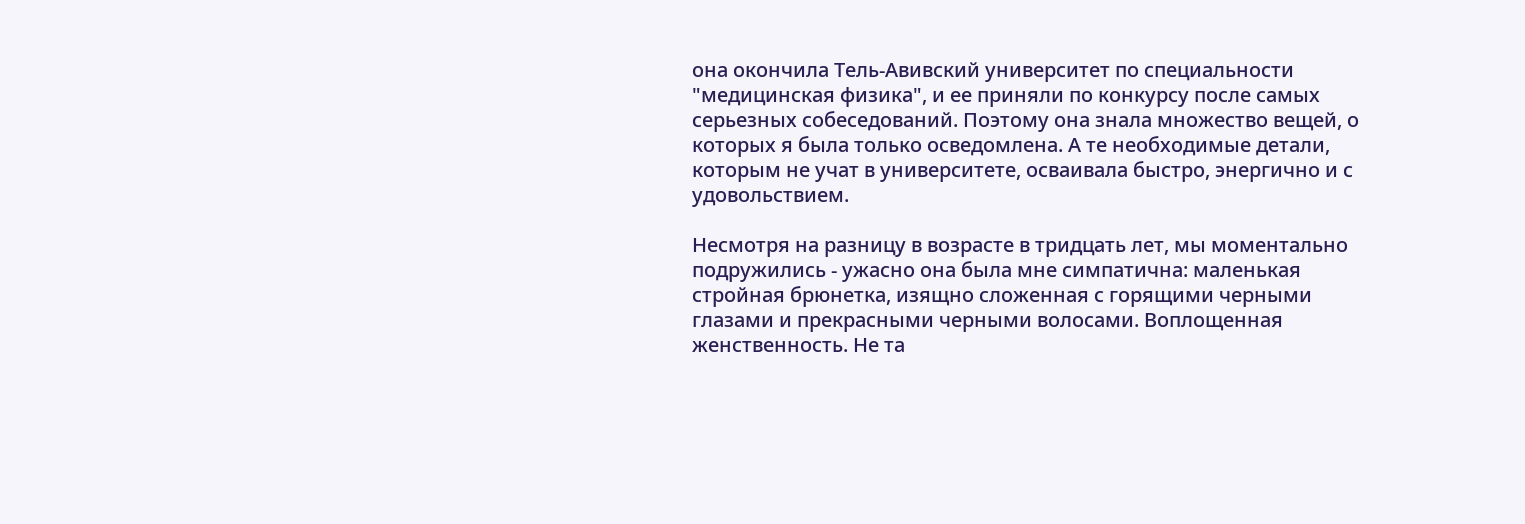она окончила Тель-Авивский университет по специальности "медицинская физика", и ее приняли по конкурсу после самых серьезных собеседований. Поэтому она знала множество вещей, о которых я была только осведомлена. А те необходимые детали, которым не учат в университете, осваивала быстро, энергично и с удовольствием.

Несмотря на разницу в возрасте в тридцать лет, мы моментально подружились - ужасно она была мне симпатична: маленькая стройная брюнетка, изящно сложенная с горящими черными глазами и прекрасными черными волосами. Воплощенная женственность. Не та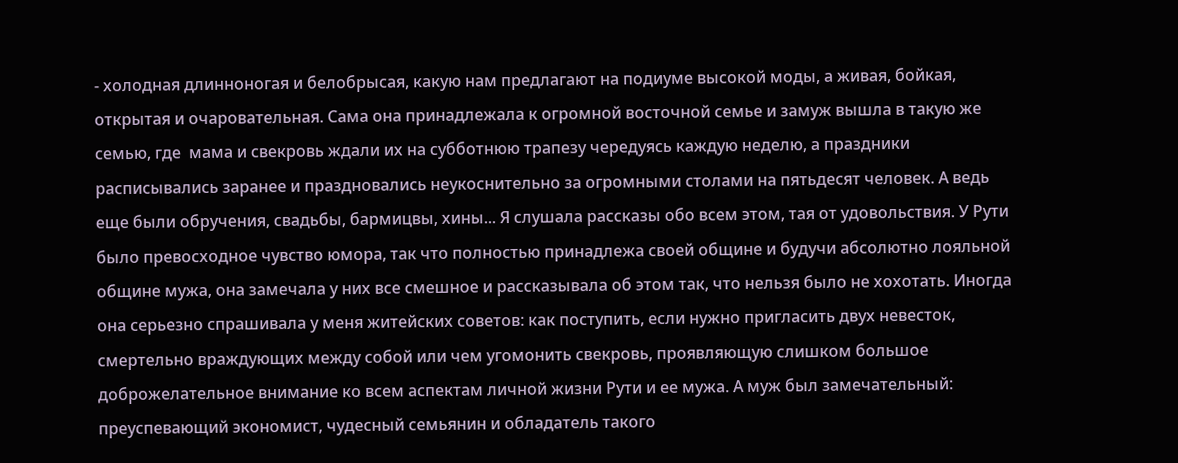- холодная длинноногая и белобрысая, какую нам предлагают на подиуме высокой моды, а живая, бойкая, открытая и очаровательная. Сама она принадлежала к огромной восточной семье и замуж вышла в такую же семью, где  мама и свекровь ждали их на субботнюю трапезу чередуясь каждую неделю, а праздники расписывались заранее и праздновались неукоснительно за огромными столами на пятьдесят человек. А ведь еще были обручения, свадьбы, бармицвы, хины... Я слушала рассказы обо всем этом, тая от удовольствия. У Рути было превосходное чувство юмора, так что полностью принадлежа своей общине и будучи абсолютно лояльной общине мужа, она замечала у них все смешное и рассказывала об этом так, что нельзя было не хохотать. Иногда она серьезно спрашивала у меня житейских советов: как поступить, если нужно пригласить двух невесток, смертельно враждующих между собой или чем угомонить свекровь, проявляющую слишком большое доброжелательное внимание ко всем аспектам личной жизни Рути и ее мужа. А муж был замечательный: преуспевающий экономист, чудесный семьянин и обладатель такого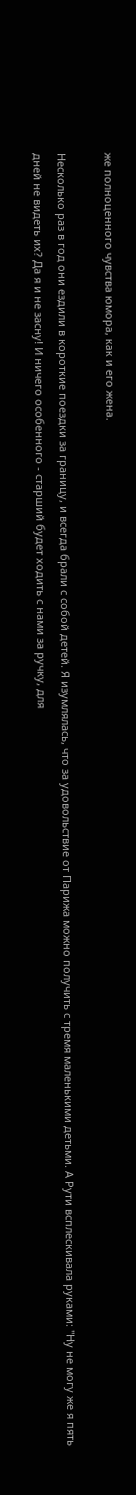же полноценного чувства юмора, как и его жена.

Несколько раз в год они ездили в короткие поездки за границу, и всегда брали с собой детей. Я изумлялась, что за удовольствие от Парижа можно получить с тремя маленькими детьми. А Рути всплескивала руками: "Ну не могу же я пять дней не видеть их? Да я и не засну! И ничего особенного - старший будет ходить с нами за ручку, для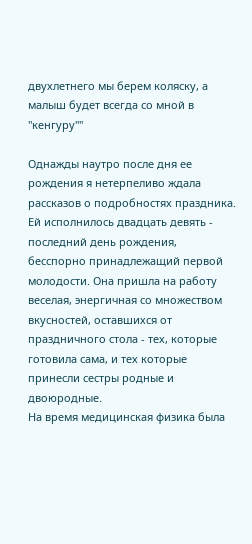двухлетнего мы берем коляску, а малыш будет всегда со мной в "кенгуру""

Однажды наутро после дня ее рождения я нетерпеливо ждала рассказов о подробностях праздника. Ей исполнилось двадцать девять - последний день рождения, бесспорно принадлежащий первой молодости. Она пришла на работу веселая, энергичная со множеством вкусностей, оставшихся от праздничного стола - тех, которые готовила сама, и тех которые принесли сестры родные и двоюродные.
На время медицинская физика была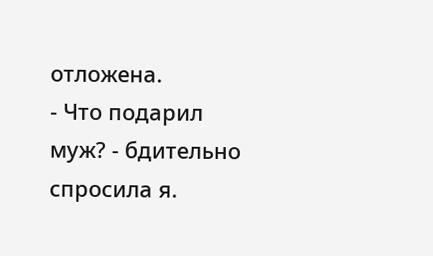отложена.
- Что подарил муж? - бдительно спросила я.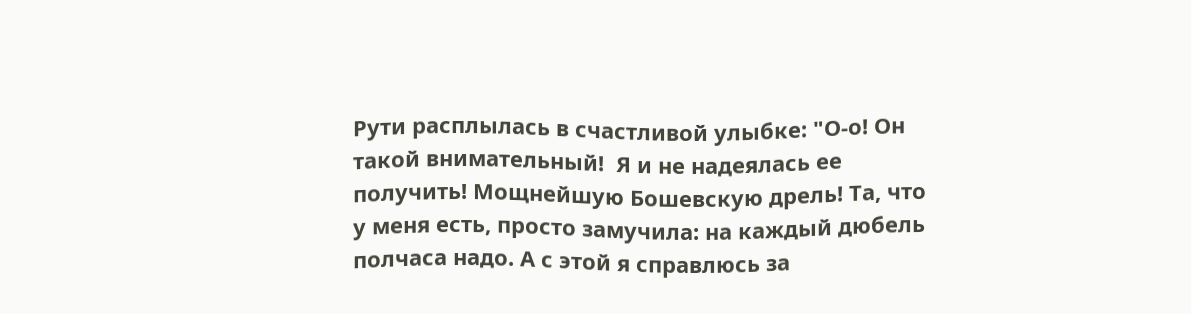Рути расплылась в счастливой улыбке: "О-о! Он такой внимательный!  Я и не надеялась ее получить! Мощнейшую Бошевскую дрель! Та, что у меня есть, просто замучила: на каждый дюбель полчаса надо. А с этой я справлюсь за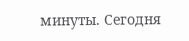минуты. Сегодня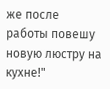же после работы повешу новую люстру на кухне!"